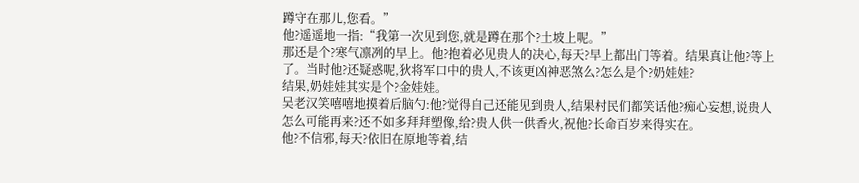蹲守在那儿,您看。”
他?遥遥地一指:“我第一次见到您,就是蹲在那个?土坡上呢。”
那还是个?寒气凛冽的早上。他?抱着必见贵人的决心,每天?早上都出门等着。结果真让他?等上了。当时他?还疑惑呢,狄将军口中的贵人,不该更凶神恶煞么?怎么是个?奶娃娃?
结果,奶娃娃其实是个?金娃娃。
吴老汉笑嘻嘻地摸着后脑勺:他?觉得自己还能见到贵人,结果村民们都笑话他?痴心妄想,说贵人怎么可能再来?还不如多拜拜塑像,给?贵人供一供香火,祝他?长命百岁来得实在。
他?不信邪,每天?依旧在原地等着,结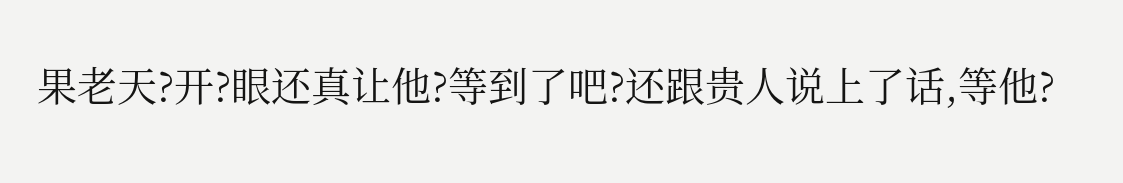果老天?开?眼还真让他?等到了吧?还跟贵人说上了话,等他?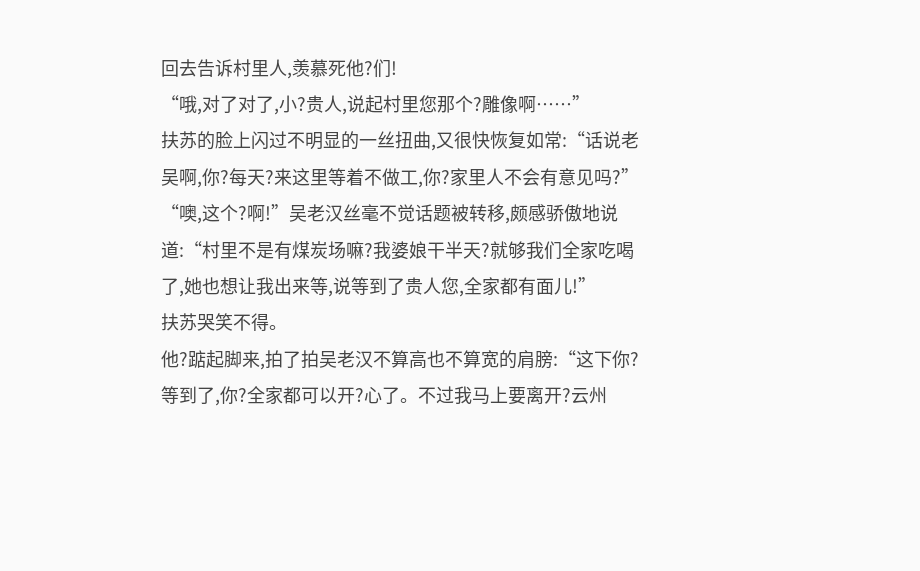回去告诉村里人,羡慕死他?们!
“哦,对了对了,小?贵人,说起村里您那个?雕像啊……”
扶苏的脸上闪过不明显的一丝扭曲,又很快恢复如常:“话说老吴啊,你?每天?来这里等着不做工,你?家里人不会有意见吗?”
“噢,这个?啊!”吴老汉丝毫不觉话题被转移,颇感骄傲地说道:“村里不是有煤炭场嘛?我婆娘干半天?就够我们全家吃喝了,她也想让我出来等,说等到了贵人您,全家都有面儿!”
扶苏哭笑不得。
他?踮起脚来,拍了拍吴老汉不算高也不算宽的肩膀:“这下你?等到了,你?全家都可以开?心了。不过我马上要离开?云州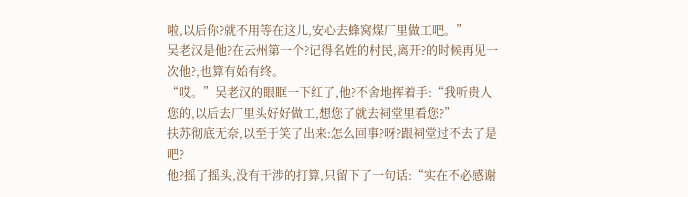啦,以后你?就不用等在这儿,安心去蜂窝煤厂里做工吧。”
吴老汉是他?在云州第一个?记得名姓的村民,离开?的时候再见一次他?,也算有始有终。
“哎。”吴老汉的眼眶一下红了,他?不舍地挥着手:“我听贵人您的,以后去厂里头好好做工,想您了就去祠堂里看您?”
扶苏彻底无奈,以至于笑了出来:怎么回事?呀?跟祠堂过不去了是吧?
他?摇了摇头,没有干涉的打算,只留下了一句话:“实在不必感谢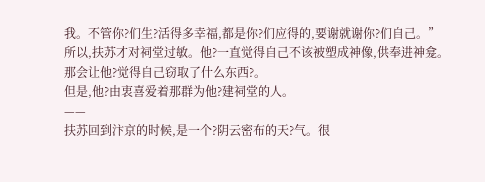我。不管你?们生?活得多幸福,都是你?们应得的,要谢就谢你?们自己。”
所以,扶苏才对祠堂过敏。他?一直觉得自己不该被塑成神像,供奉进神龛。那会让他?觉得自己窃取了什么东西?。
但是,他?由衷喜爱着那群为他?建祠堂的人。
——
扶苏回到汴京的时候,是一个?阴云密布的天?气。很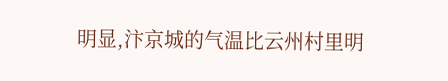明显,汴京城的气温比云州村里明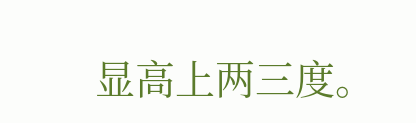显高上两三度。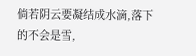倘若阴云要凝结成水滴,落下的不会是雪,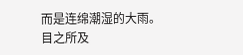而是连绵潮湿的大雨。
目之所及